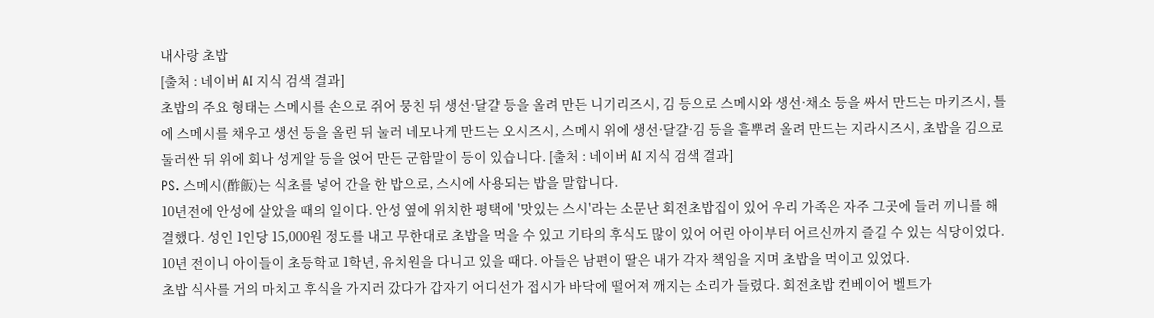내사랑 초밥
[출처 : 네이버 AI 지식 검색 결과]
초밥의 주요 형태는 스메시를 손으로 쥐어 뭉친 뒤 생선·달걀 등을 올려 만든 니기리즈시, 김 등으로 스메시와 생선·채소 등을 싸서 만드는 마키즈시, 틀에 스메시를 채우고 생선 등을 올린 뒤 눌러 네모나게 만드는 오시즈시, 스메시 위에 생선·달걀·김 등을 흩뿌려 올려 만드는 지라시즈시, 초밥을 김으로 둘러싼 뒤 위에 회나 성게알 등을 얹어 만든 군함말이 등이 있습니다. [출처 : 네이버 AI 지식 검색 결과]
PS. 스메시(酢飯)는 식초를 넣어 간을 한 밥으로, 스시에 사용되는 밥을 말합니다.
10년전에 안성에 살았을 때의 일이다. 안성 옆에 위치한 평택에 '맛있는 스시'라는 소문난 회전초밥집이 있어 우리 가족은 자주 그곳에 들러 끼니를 해결했다. 성인 1인당 15,000원 정도를 내고 무한대로 초밥을 먹을 수 있고 기타의 후식도 많이 있어 어린 아이부터 어르신까지 즐길 수 있는 식당이었다. 10년 전이니 아이들이 초등학교 1학년, 유치원을 다니고 있을 때다. 아들은 남편이 딸은 내가 각자 책임을 지며 초밥을 먹이고 있었다.
초밥 식사를 거의 마치고 후식을 가지러 갔다가 갑자기 어디선가 접시가 바닥에 떨어져 깨지는 소리가 들렸다. 회전초밥 컨베이어 벨트가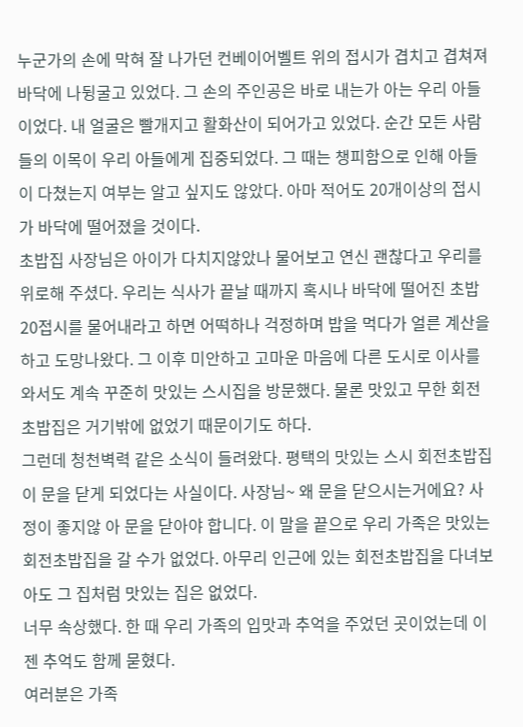누군가의 손에 막혀 잘 나가던 컨베이어벨트 위의 접시가 겹치고 겹쳐져 바닥에 나뒹굴고 있었다. 그 손의 주인공은 바로 내는가 아는 우리 아들이었다. 내 얼굴은 빨개지고 활화산이 되어가고 있었다. 순간 모든 사람들의 이목이 우리 아들에게 집중되었다. 그 때는 챙피함으로 인해 아들이 다쳤는지 여부는 알고 싶지도 않았다. 아마 적어도 20개이상의 접시가 바닥에 떨어졌을 것이다.
초밥집 사장님은 아이가 다치지않았나 물어보고 연신 괜찮다고 우리를 위로해 주셨다. 우리는 식사가 끝날 때까지 혹시나 바닥에 떨어진 초밥 20접시를 물어내라고 하면 어떡하나 걱정하며 밥을 먹다가 얼른 계산을 하고 도망나왔다. 그 이후 미안하고 고마운 마음에 다른 도시로 이사를 와서도 계속 꾸준히 맛있는 스시집을 방문했다. 물론 맛있고 무한 회전초밥집은 거기밖에 없었기 때문이기도 하다.
그런데 청천벽력 같은 소식이 들려왔다. 평택의 맛있는 스시 회전초밥집이 문을 닫게 되었다는 사실이다. 사장님~ 왜 문을 닫으시는거에요? 사정이 좋지않 아 문을 닫아야 합니다. 이 말을 끝으로 우리 가족은 맛있는 회전초밥집을 갈 수가 없었다. 아무리 인근에 있는 회전초밥집을 다녀보아도 그 집처럼 맛있는 집은 없었다.
너무 속상했다. 한 때 우리 가족의 입맛과 추억을 주었던 곳이었는데 이젠 추억도 함께 묻혔다.
여러분은 가족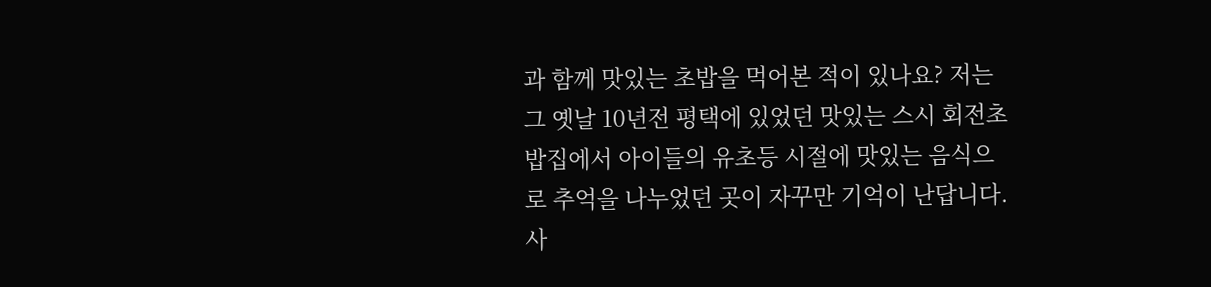과 함께 맛있는 초밥을 먹어본 적이 있나요? 저는 그 옛날 10년전 평택에 있었던 맛있는 스시 회전초밥집에서 아이들의 유초등 시절에 맛있는 음식으로 추억을 나누었던 곳이 자꾸만 기억이 난답니다. 사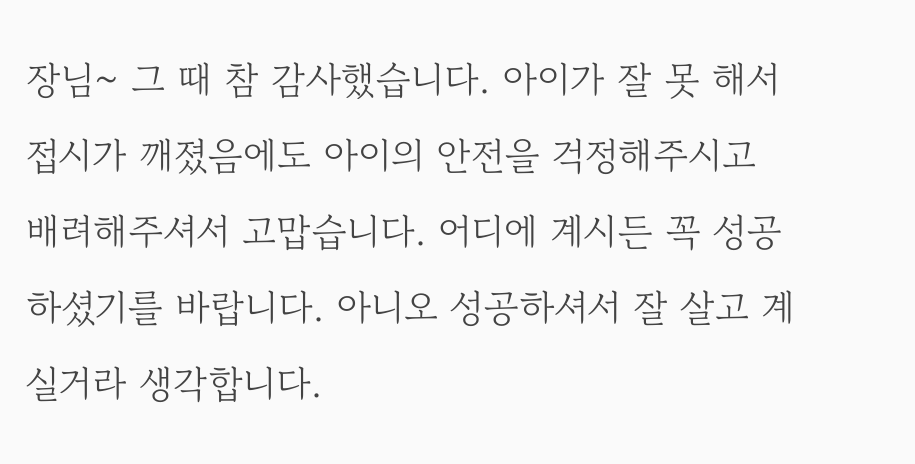장님~ 그 때 참 감사했습니다. 아이가 잘 못 해서 접시가 깨졌음에도 아이의 안전을 걱정해주시고 배려해주셔서 고맙습니다. 어디에 계시든 꼭 성공하셨기를 바랍니다. 아니오 성공하셔서 잘 살고 계실거라 생각합니다.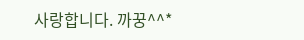사랑합니다. 까꿍^^*